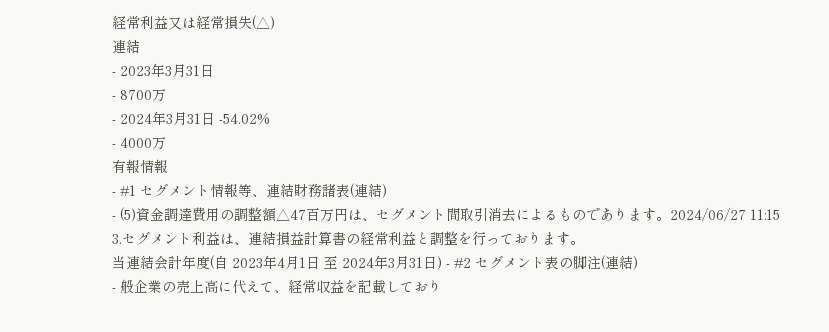経常利益又は経常損失(△)
連結
- 2023年3月31日
- 8700万
- 2024年3月31日 -54.02%
- 4000万
有報情報
- #1 セグメント情報等、連結財務諸表(連結)
- (5)資金調達費用の調整額△47百万円は、セグメント間取引消去によるものであります。2024/06/27 11:15
3.セグメント利益は、連結損益計算書の経常利益と調整を行っております。
当連結会計年度(自 2023年4月1日 至 2024年3月31日) - #2 セグメント表の脚注(連結)
- 般企業の売上高に代えて、経常収益を記載しており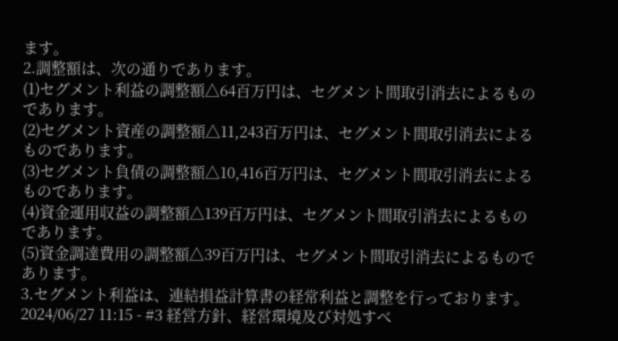ます。
2.調整額は、次の通りであります。
(1)セグメント利益の調整額△64百万円は、セグメント間取引消去によるものであります。
(2)セグメント資産の調整額△11,243百万円は、セグメント間取引消去によるものであります。
(3)セグメント負債の調整額△10,416百万円は、セグメント間取引消去によるものであります。
(4)資金運用収益の調整額△139百万円は、セグメント間取引消去によるものであります。
(5)資金調達費用の調整額△39百万円は、セグメント間取引消去によるものであります。
3.セグメント利益は、連結損益計算書の経常利益と調整を行っております。2024/06/27 11:15 - #3 経営方針、経営環境及び対処すべ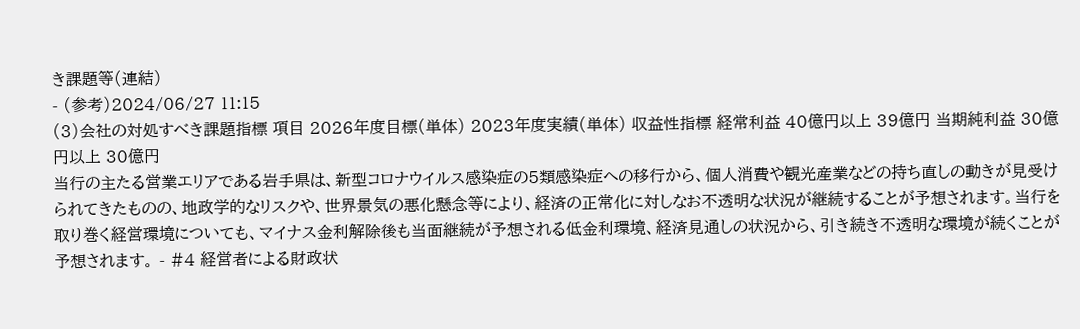き課題等(連結)
- (参考)2024/06/27 11:15
(3)会社の対処すべき課題指標 項目 2026年度目標(単体) 2023年度実績(単体) 収益性指標 経常利益 40億円以上 39億円 当期純利益 30億円以上 30億円
当行の主たる営業エリアである岩手県は、新型コロナウイルス感染症の5類感染症への移行から、個人消費や観光産業などの持ち直しの動きが見受けられてきたものの、地政学的なリスクや、世界景気の悪化懸念等により、経済の正常化に対しなお不透明な状況が継続することが予想されます。当行を取り巻く経営環境についても、マイナス金利解除後も当面継続が予想される低金利環境、経済見通しの状況から、引き続き不透明な環境が続くことが予想されます。 - #4 経営者による財政状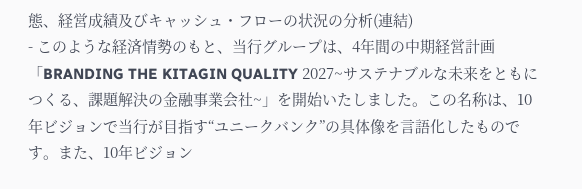態、経営成績及びキャッシュ・フローの状況の分析(連結)
- このような経済情勢のもと、当行グループは、4年間の中期経営計画「BRANDING THE KITAGIN QUALITY 2027~サステナブルな未来をともにつくる、課題解決の金融事業会社~」を開始いたしました。この名称は、10年ビジョンで当行が目指す“ユニークバンク”の具体像を言語化したものです。また、10年ビジョン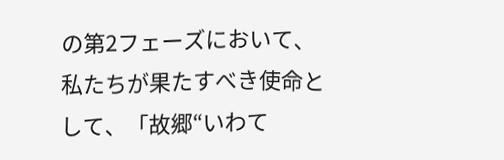の第2フェーズにおいて、私たちが果たすべき使命として、「故郷“いわて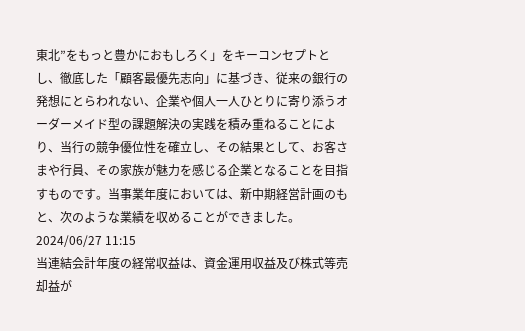東北”をもっと豊かにおもしろく」をキーコンセプトとし、徹底した「顧客最優先志向」に基づき、従来の銀行の発想にとらわれない、企業や個人一人ひとりに寄り添うオーダーメイド型の課題解決の実践を積み重ねることにより、当行の競争優位性を確立し、その結果として、お客さまや行員、その家族が魅力を感じる企業となることを目指すものです。当事業年度においては、新中期経営計画のもと、次のような業績を収めることができました。2024/06/27 11:15
当連結会計年度の経常収益は、資金運用収益及び株式等売却益が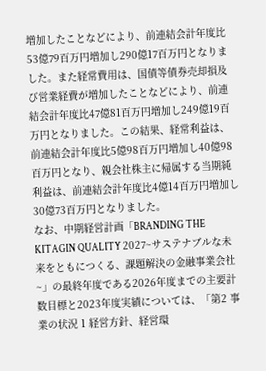増加したことなどにより、前連結会計年度比53億79百万円増加し290億17百万円となりました。また経常費用は、国債等債券売却損及び営業経費が増加したことなどにより、前連結会計年度比47億81百万円増加し249億19百万円となりました。この結果、経常利益は、前連結会計年度比5億98百万円増加し40億98百万円となり、親会社株主に帰属する当期純利益は、前連結会計年度比4億14百万円増加し30億73百万円となりました。
なお、中期経営計画「BRANDING THE KITAGIN QUALITY 2027~サステナブルな未来をともにつくる、課題解決の金融事業会社~」の最終年度である2026年度までの主要計数目標と2023年度実績については、「第2 事業の状況 1 経営方針、経営環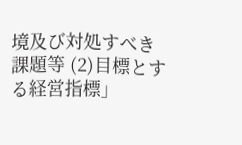境及び対処すべき課題等 (2)目標とする経営指標」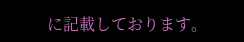に記載しております。